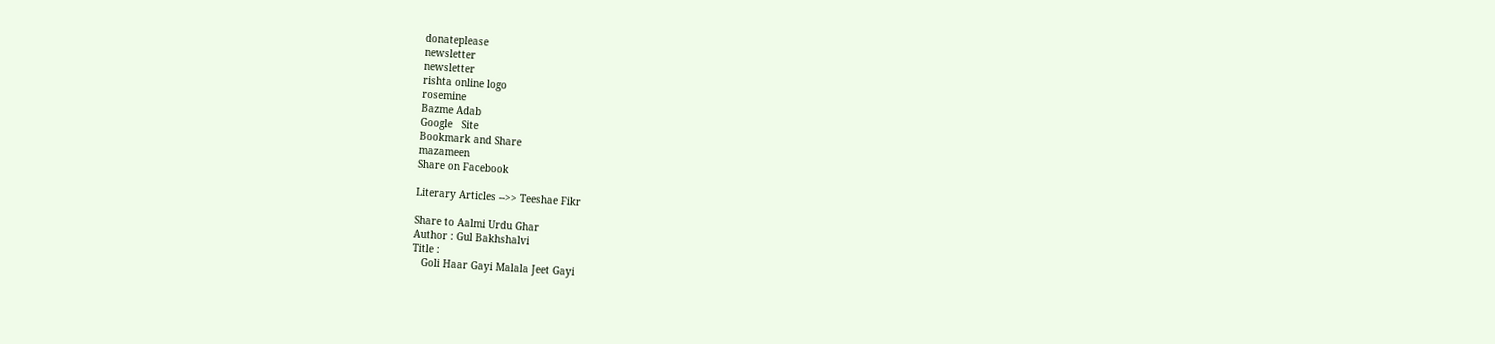donateplease
newsletter
newsletter
rishta online logo
rosemine
Bazme Adab
Google   Site
Bookmark and Share
mazameen
Share on Facebook

Literary Articles -->> Teeshae Fikr

Share to Aalmi Urdu Ghar
Author : Gul Bakhshalvi
Title :
   Goli Haar Gayi Malala Jeet Gayi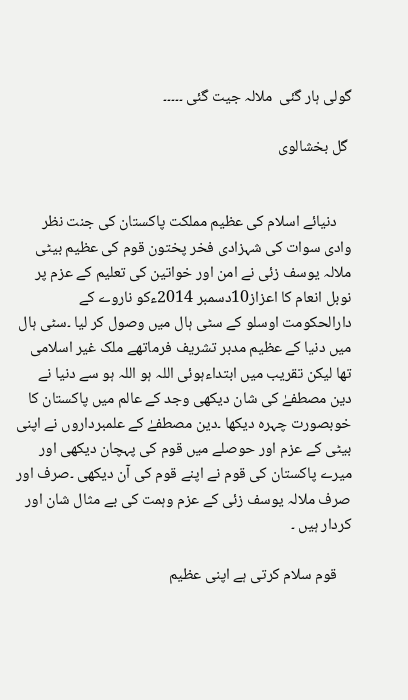گولی ہار گئی  ملالہ جیت گئی ۔۔۔۔۔

 گل بخشالوی


    دنیائے اسلام کی عظیم مملکت پاکستان کی جنت نظر وادی سوات کی شہزادی فخر پختون قوم کی عظیم بیٹی ملالہ یوسف زئی نے امن اور خواتین کی تعلیم کے عزم پر نوبل انعام کا اعزاز10دسمبر 2014ءکو ناروے کے دارالحکومت اوسلو کے سٹی ہال میں وصول کر لیا ۔سٹی ہال میں دنیا کے عظیم مدبر تشریف فرماتھے ملک غیر اسلامی تھا لیکن تقریب میں ابتداءہوئی اللہ ہو اللہ ہو سے دنیا نے دین مصطفےٰ کی شان دیکھی وجد کے عالم میں پاکستان کا خوبصورت چہرہ دیکھا ۔دین مصطفےٰ کے علمبرداروں نے اپنی بیٹی کے عزم اور حوصلے میں قوم کی پہچان دیکھی اور میرے پاکستان کی قوم نے اپنے قوم کی آن دیکھی ۔صرف اور صرف ملالہ یوسف زئی کے عزم وہمت کی بے مثال شان اور کردار ہیں ۔

    قوم سلام کرتی ہے اپنی عظیم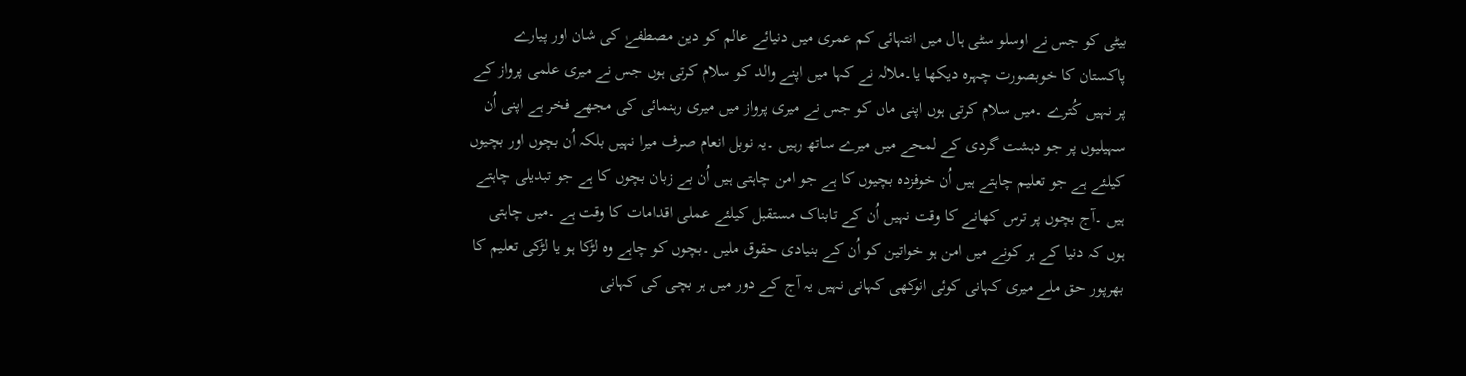بیٹی کو جس نے اوسلو سٹی ہال میں انتہائی کم عمری میں دنیائے عالم کو دین مصطفےٰ کی شان اور پیارے پاکستان کا خوبصورت چہرہ دیکھا یا۔ملالہ نے کہا میں اپنے والد کو سلام کرتی ہوں جس نے میری علمی پرواز کے پر نہیں کُترے ۔میں سلام کرتی ہوں اپنی ماں کو جس نے میری پرواز میں میری رہنمائی کی مجھے فخر ہے اپنی اُن سہیلیوں پر جو دہشت گردی کے لمحے میں میرے ساتھ رہیں ۔یہ نوبل انعام صرف میرا نہیں بلکہ اُن بچوں اور بچیوں کیلئے ہے جو تعلیم چاہتے ہیں اُن خوفزدہ بچیوں کا ہے جو امن چاہتی ہیں اُن بے زبان بچوں کا ہے جو تبدیلی چاہتے ہیں ۔آج بچوں پر ترس کھانے کا وقت نہیں اُن کے تابناک مستقبل کیلئے عملی اقدامات کا وقت ہے ۔میں چاہتی ہوں کہ دنیا کے ہر کونے میں امن ہو خواتین کو اُن کے بنیادی حقوق ملیں ۔بچوں کو چاہے وہ لڑکا ہو یا لڑکی تعلیم کا بھرپور حق ملے میری کہانی کوئی انوکھی کہانی نہیں یہ آج کے دور میں ہر بچی کی کہانی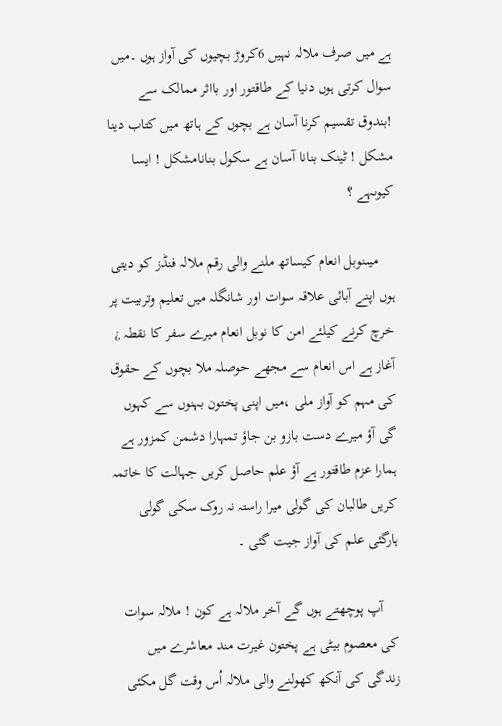ہے میں صرف ملالہ نہیں 6کروڑ بچیوں کی آواز ہوں ۔میں سوال کرتی ہوں دنیا کے طاقتور اور بااثر ممالک سے !بندوق تقسیم کرنا آسان ہے بچوں کے ہاتھ میں کتاب دینا مشکل ! ٹینک بنانا آسان ہے سکول بنانامشکل ! ایسا کیوںہے ؟

    میںنوبل انعام کیساتھ ملنے والی رقم ملالہ فنڈز کو دیتی ہوں اپنے آبائی علاقہ سوات اور شانگلہ میں تعلیم وتربیت پر خرچ کرنے کیلئے امن کا نوبل انعام میرے سفر کا نقطہ ¿ آغاز ہے اس انعام سے مجھے حوصلہ ملا بچوں کے حقوق کی مہم کو آواز ملی ،میں اپنی پختون بہنوں سے کہوں گی آؤ میرے دست بازو بن جاؤ تمہارا دشمن کمزور ہے ہمارا عزم طاقتور ہے آؤ علم حاصل کریں جہالت کا خاتمہ کریں طالبان کی گولی میرا راستہ نہ روک سکی گولی ہارگئی علم کی آواز جیت گئی ۔

    آپ پوچھتے ہوں گے آخر ملالہ ہے کون ! ملالہ سوات کی معصوم بیٹی ہے پختون غیرت مند معاشرے میں زندگی کی آنکھ کھولنے والی ملالہ اُس وقت گل مکئی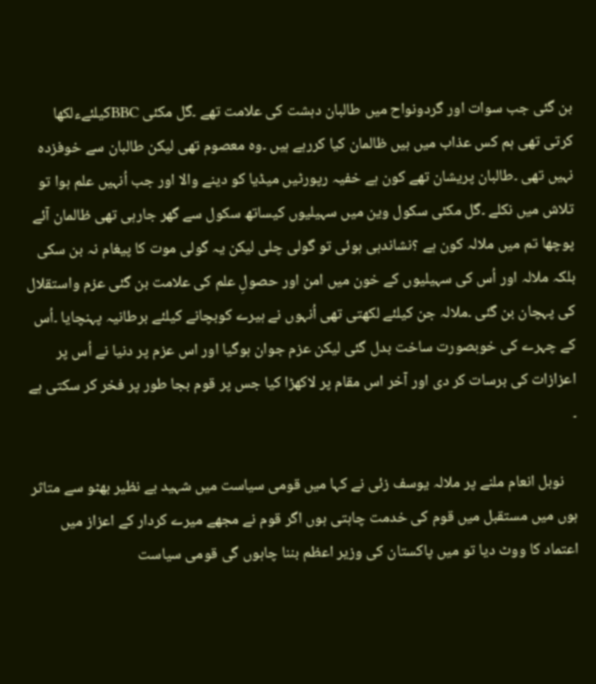بن گئی جب سوات اور گردونواح میں طالبان دہشت کی علامت تھے ۔گل مکئی BBCکیلئےءلکھا کرتی تھی ہم کس عذاب میں ہیں ظالمان کیا کررہے ہیں ۔وہ معصوم تھی لیکن طالبان سے خوفزدہ نہیں تھی ۔طالبان پریشان تھے کون ہے خفیہ رپورٹیں میڈیا کو دینے والا اور جب اُنہیں علم ہوا تو تلاش میں نکلے ۔گل مکئی سکول وین میں سہیلیوں کیساتھ سکول سے گھر جارہی تھی ظالمان آئے پوچھا تم میں ملالہ کون ہے ؟نشاندہی ہوئی تو گولی چلی لیکن یہ گولی موت کا پیغام نہ بن سکی بلکہ ملالہ اور اُس کی سہیلیوں کے خون میں امن اور حصولِ علم کی علامت بن گئی عزم واستقلال کی پہچان بن گئی ۔ملالہ جن کیلئے لکھتی تھی اُنہوں نے ہیرے کوبچانے کیلئے برطانیہ پہنچایا ۔اُس کے چہرے کی خوبصورت ساخت بدل گئی لیکن عزم جوان ہوگیا اور اس عزم پر دنیا نے اُس پر اعزازات کی برسات کر دی اور آخر اس مقام پر لاکھڑا کیا جس پر قوم بجا طور پر فخر کر سکتی ہے ۔

    نوبل انعام ملنے پر ملالہ یوسف زئی نے کہا میں قومی سیاست میں شہید بے نظیر بھٹو سے متاثر ہوں میں مستقبل میں قوم کی خدمت چاہتی ہوں اگر قوم نے مجھے میرے کردار کے اعزاز میں اعتماد کا ووٹ دیا تو میں پاکستان کی وزیر اعظم بننا چاہوں گی قومی سیاست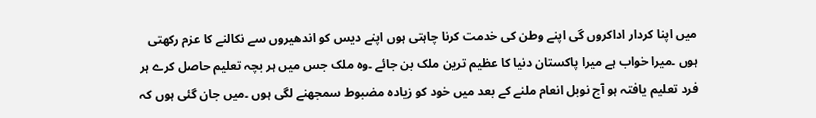میں اپنا کردار اداکروں گی اپنے وطن کی خدمت کرنا چاہتی ہوں اپنے دیس کو اندھیروں سے نکالنے کا عزم رکھتی ہوں ۔میرا خواب ہے میرا پاکستان دنیا کا عظیم ترین ملک بن جائے ۔وہ ملک جس میں ہر بچہ تعلیم حاصل کرے ہر فرد تعلیم یافتہ ہو آج نوبل انعام ملنے کے بعد میں خود کو زیادہ مضبوط سمجھنے لگی ہوں ۔میں جان گئی ہوں کہ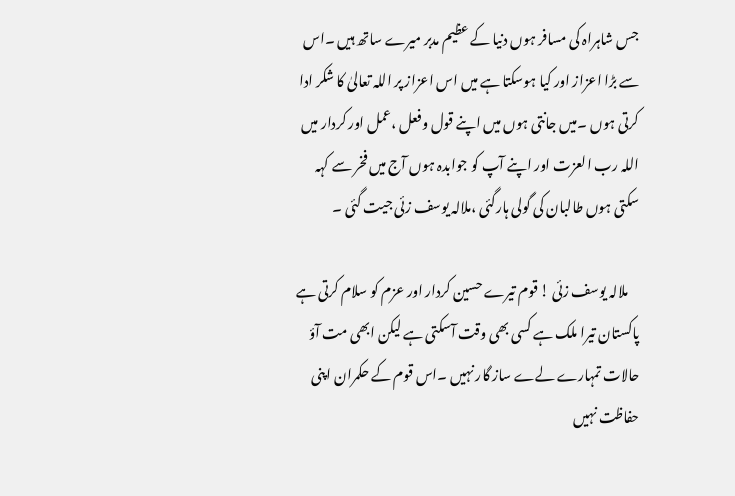جس شاہراہ کی مسافر ہوں دنیا کے عظیم مدبر میرے ساتھ ہیں ۔اس سے بڑا اعزاز اور کیا ہوسکتا ہے میں اس اعزاز پر اللہ تعالیٰ کا شکر ادا کرتی ہوں ۔میں جانتی ہوں میں اپنے قول وفعل ،عمل اور کردار میں اللہ رب العزت اور اپنے آپ کو جوابدہ ہوں آج میں فخر سے کہہ سکتی ہوں طالبان کی گولی ہارگئی ،ملالہ یوسف زئی جیت گئی ۔

    ملالہ یوسف زئی ! قوم تیرے حسین کردار اور عزم کو سلام کرتی ہے پاکستان تیرا ملک ہے کسی بھی وقت آسکتی ہے لیکن ابھی مت آؤ حالات تمہارے لےے ساز گار نہیں ۔اس قوم کے حکمران اپنی حفاظت نہیں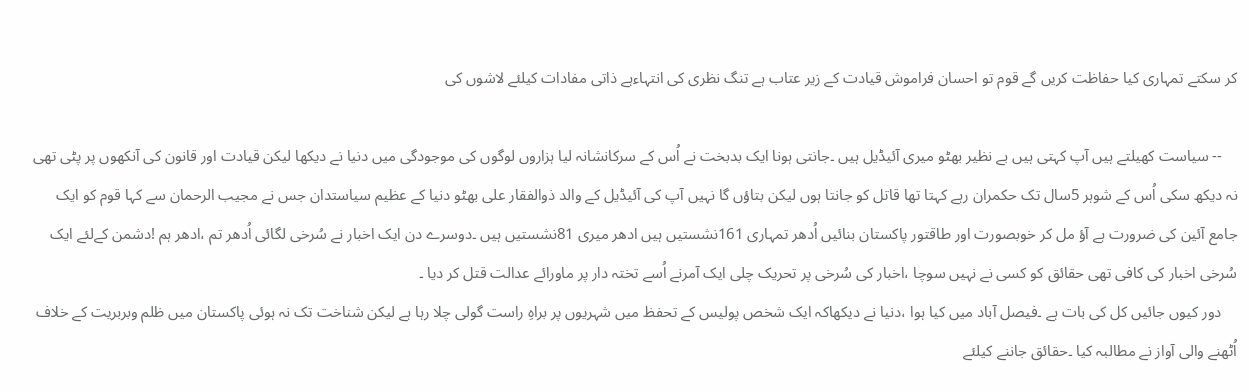کر سکتے تمہاری کیا حفاظت کریں گے قوم تو احسان فراموش قیادت کے زیر عتاب ہے تنگ نظری کی انتہاءہے ذاتی مفادات کیلئے لاشوں کی

    -- سیاست کھیلتے ہیں آپ کہتی ہیں بے نظیر بھٹو میری آئیڈیل ہیں ۔جانتی ہونا ایک بدبخت نے اُس کے سرکانشانہ لیا ہزاروں لوگوں کی موجودگی میں دنیا نے دیکھا لیکن قیادت اور قانون کی آنکھوں پر پٹی تھی نہ دیکھ سکی اُس کے شوہر 5سال تک حکمران رہے کہتا تھا قاتل کو جانتا ہوں لیکن بتاؤں گا نہیں آپ کی آئیڈیل کے والد ذوالفقار علی بھٹو دنیا کے عظیم سیاستدان جس نے مجیب الرحمان سے کہا قوم کو ایک جامع آئین کی ضرورت ہے آؤ مل کر خوبصورت اور طاقتور پاکستان بنائیں اُدھر تمہاری 161نشستیں ہیں ادھر میری 81نشستیں ہیں ۔دوسرے دن ایک اخبار نے سُرخی لگائی اُدھر تم ،ادھر ہم !دشمن کےلئے ایک سُرخی اخبار کی کافی تھی حقائق کو کسی نے نہیں سوچا ،اخبار کی سُرخی پر تحریک چلی ایک آمرنے اُسے تختہ دار پر ماورائے عدالت قتل کر دیا ۔
    دور کیوں جائیں کل کی بات ہے ۔فیصل آباد میں کیا ہوا ،دنیا نے دیکھاکہ ایک شخص پولیس کے تحفظ میں شہریوں پر براہِ راست گولی چلا رہا ہے لیکن شناخت تک نہ ہوئی پاکستان میں ظلم وبربریت کے خلاف اُٹھنے والی آواز نے مطالبہ کیا ۔حقائق جاننے کیلئے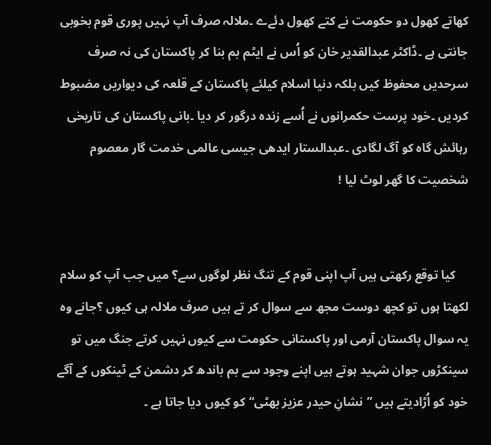کھاتے کھول دو حکومت نے کتے کھول دئےے ۔ملالہ صرف آپ نہیں پوری قوم بخوبی جانتی ہے ۔ڈاکٹر عبدالقدیر خان کو اُس نے ایٹم بم بنا کر پاکستان کی نہ صرف سرحدیں محفوظ کیں بلکہ دنیا اسلام کیلئے پاکستان کے قلعہ کی دیواریں مضبوط کردیں ۔خود پرست حکمرانوں نے اُسے زندہ درگور کر دیا ۔بانی پاکستان کی تاریخی رہائش گاہ کو آگ لگادی ۔عبدالستار ایدھی جیسی عالمی خدمت گار معصوم شخصیت کا گھر لوٹ لیا !


    کیا توقع رکھتی ہیں آپ اپنی قوم کے تنگ نظر لوگوں سے؟ میں جب آپ کو سلام لکھتا ہوں تو کچھ دوست مجھ سے سوال کر تے ہیں صرف ملالہ ہی کیوں ؟جانے وہ یہ سوال پاکستان آرمی اور پاکستانی حکومت سے کیوں نہیں کرتے جنگ میں تو سینکڑوں جوان شہید ہوتے ہیں اپنے وجود سے بم باندھ کر دشمن کے ٹینکوں کے آگے خود کو اُڑادیتے ہیں ”نشانِ حیدر عزیز بھٹی“کو کیوں دیا جاتا ہے ۔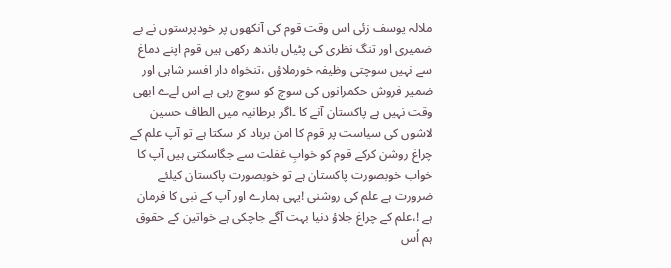ملالہ یوسف زئی اس وقت قوم کی آنکھوں پر خودپرستوں نے بے ضمیری اور تنگ نظری کی پٹیاں باندھ رکھی ہیں قوم اپنے دماغ سے نہیں سوچتی وظیفہ خورملاؤں ،تنخواہ دار افسر شاہی اور ضمیر فروش حکمرانوں کی سوچ کو سوچ رہی ہے اس لےے ابھی وقت نہیں ہے پاکستان آنے کا ۔اگر برطانیہ میں الطاف حسین لاشوں کی سیاست پر قوم کا امن برباد کر سکتا ہے تو آپ علم کے چراغ روشن کرکے قوم کو خوابِ غفلت سے جگاسکتی ہیں آپ کا خواب خوبصورت پاکستان ہے تو خوبصورت پاکستان کیلئے ضرورت ہے علم کی روشنی !یہی ہمارے اور آپ کے نبی کا فرمان ہے !،علم کے چراغ جلاؤ دنیا بہت آگے جاچکی ہے خواتین کے حقوق ہم اُس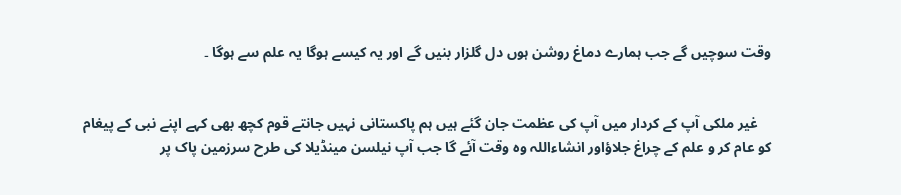وقت سوچیں گے جب ہمارے دماغ روشن ہوں دل گلزار بنیں گے اور یہ کیسے ہوگا یہ علم سے ہوگا ۔


    غیر ملکی آپ کے کردار میں آپ کی عظمت جان گئے ہیں ہم پاکستانی نہیں جانتے قوم کچھ بھی کہے اپنے نبی کے پیغام کو عام کر و علم کے چراغ جلاؤاور انشاءاللہ وہ وقت آئے گا جب آپ نیلسن مینڈیلا کی طرح سرزمین پاک پر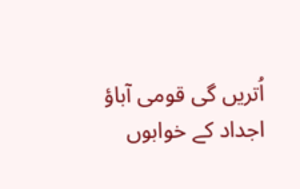اُتریں گی قومی آباؤ اجداد کے خوابوں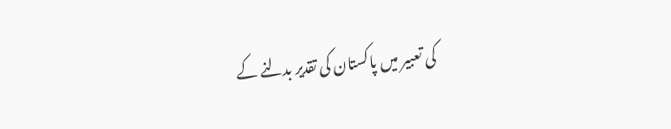کی تعبیر میں پاکستان کی تقدیر بدلنے کے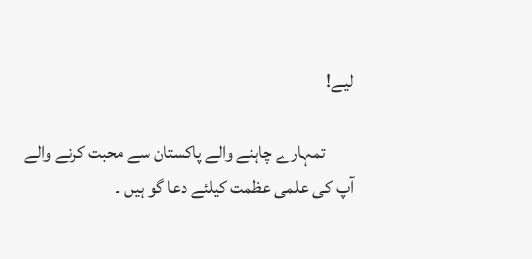لیے!

        تمہارے چاہنے والے پاکستان سے محبت کرنے والے آپ کی علمی عظمت کیلئے دعا گو ہیں ۔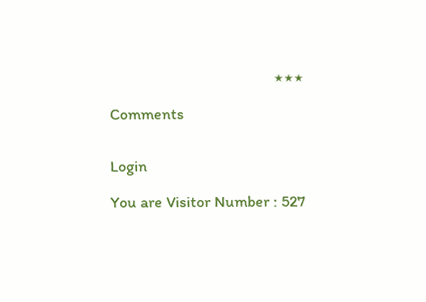٭٭٭

Comments


Login

You are Visitor Number : 527